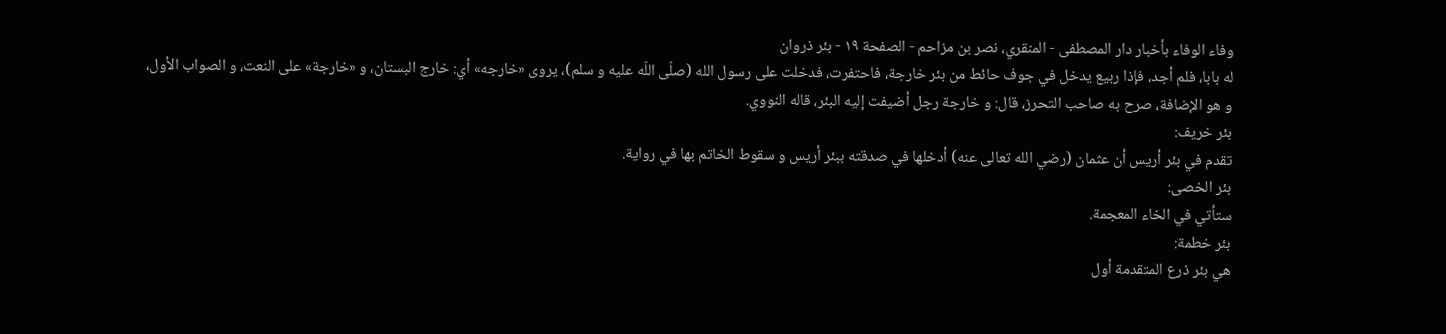وفاء الوفاء بأخبار دار المصطفى - المنقري، نصر بن مزاحم - الصفحة ١٩ - بئر ذروان
له بابا، فلم أجد، فإذا ربيع يدخل في جوف حائط من بئر خارجة، فاحتفرت، فدخلت على رسول الله (صلّى اللّه عليه و سلم)، يروى «خارجه» أي: خارج البستان، و «خارجة» على النعت، و الصواب الأول، و هو الإضافة، صرح به صاحب التحرز، قال: و خارجة رجل أضيفت إليه البئر، قاله النووي.
بئر خريف:
تقدم في بئر أريس أن عثمان (رضي الله تعالى عنه) أدخلها في صدقته ببئر أريس و سقوط الخاتم بها في رواية.
بئر الخصى:
ستأتي في الخاء المعجمة.
بئر خطمة:
هي بئر ذرع المتقدمة أول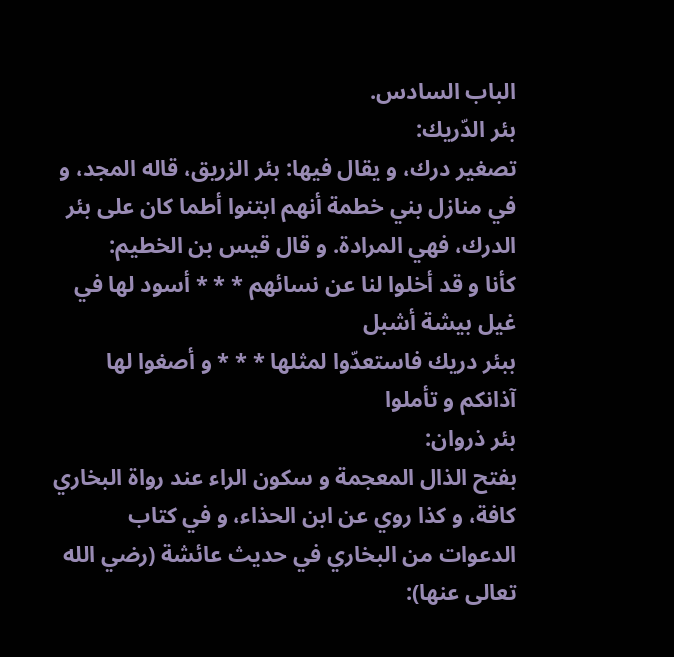الباب السادس.
بئر الدّريك:
تصغير درك، و يقال فيها: بئر الزريق، قاله المجد، و في منازل بني خطمة أنهم ابتنوا أطما كان على بئر الدرك، فهي المرادة. و قال قيس بن الخطيم:
كأنا و قد أخلوا لنا عن نسائهم * * * أسود لها في غيل بيشة أشبل
ببئر دريك فاستعدّوا لمثلها * * * و أصغوا لها آذانكم و تأملوا
بئر ذروان:
بفتح الذال المعجمة و سكون الراء عند رواة البخاري كافة، و كذا روي عن ابن الحذاء، و في كتاب الدعوات من البخاري في حديث عائشة (رضي الله تعالى عنها):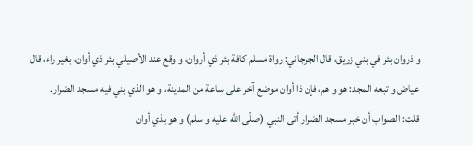و ذروان بئر في بني زريق، قال الجرجاني: رواة مسلم كافة بئر ذي أروان، و وقع عند الأصيلي بئر ذي أوان، بغير راء، قال عياض و تبعه المجد: هو و هم، فإن ذا أوان موضع آخر على ساعة من المدينة، و هو الذي بني فيه مسجد الضرار.
قلت: الصواب أن خبر مسجد الضرار أتى النبي (صلّى اللّه عليه و سلم) و هو بذي أوان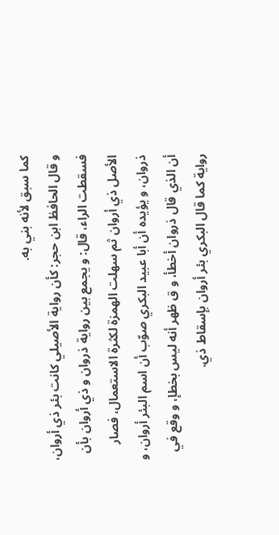كما سبق لأنه بني به.
و قال الحافظ ابن حجر: كأن رواية الأصيلي كانت بئر ذي أروان، فسقطت الراء، قال: و يجمع بين رواية ذروان و ذي أروان بأن الأصل ذي أروان ثم سهلت الهمزة لكثرة الاستعمال، فصار ذروان، و يؤيده أن أبا عبيد البكري صوّب أن اسم البئر أروان، و أن الذي قال ذروان أخطأ، و ق ظهر أنه ليس بخطإ، و وقع في رواية كما قال البكري بئر أروان بإسقاط ذي.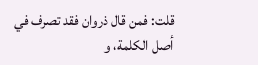قلت: فمن قال ذروان فقد تصرف في أصل الكلمة، و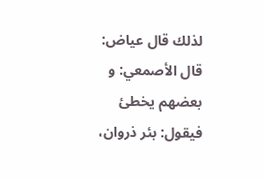لذلك قال عياض: قال الأصمعي: و بعضهم يخطئ فيقول: بئر ذروان،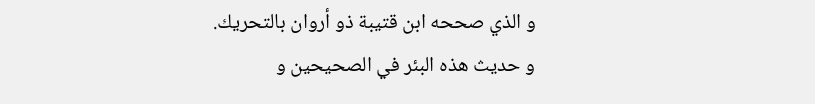و الذي صححه ابن قتيبة ذو أروان بالتحريك.
و حديث هذه البئر في الصحيحين و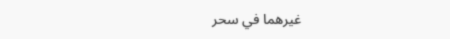غيرهما في سحر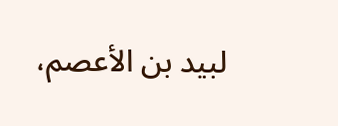لبيد بن الأعصم،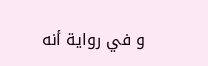و في رواية أنه